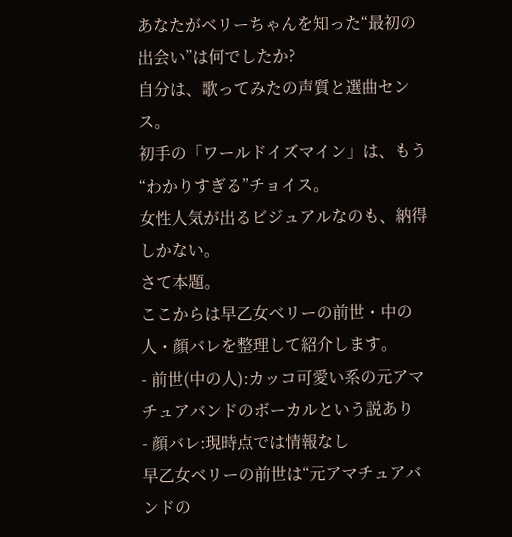あなたがベリーちゃんを知った“最初の出会い”は何でしたか?
自分は、歌ってみたの声質と選曲センス。
初手の「ワールドイズマイン」は、もう“わかりすぎる”チョイス。
女性人気が出るビジュアルなのも、納得しかない。
さて本題。
ここからは早乙女ベリーの前世・中の人・顔バレを整理して紹介します。
- 前世(中の人):カッコ可愛い系の元アマチュアバンドのボーカルという説あり
- 顔バレ:現時点では情報なし
早乙女ベリーの前世は“元アマチュアバンドの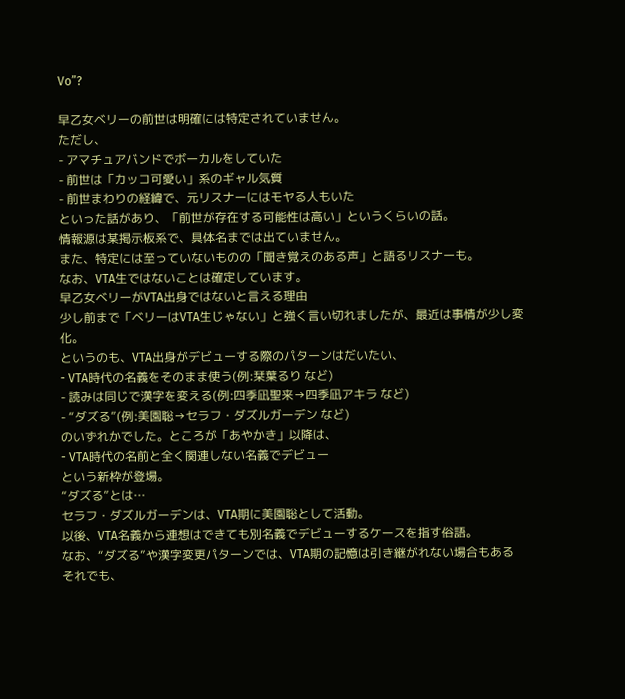Vo”?

早乙女ベリーの前世は明確には特定されていません。
ただし、
- アマチュアバンドでボーカルをしていた
- 前世は「カッコ可愛い」系のギャル気質
- 前世まわりの経緯で、元リスナーにはモヤる人もいた
といった話があり、「前世が存在する可能性は高い」というくらいの話。
情報源は某掲示板系で、具体名までは出ていません。
また、特定には至っていないものの「聞き覚えのある声」と語るリスナーも。
なお、VTA生ではないことは確定しています。
早乙女ベリーがVTA出身ではないと言える理由
少し前まで「ベリーはVTA生じゃない」と強く言い切れましたが、最近は事情が少し変化。
というのも、VTA出身がデビューする際のパターンはだいたい、
- VTA時代の名義をそのまま使う(例:栞葉るり など)
- 読みは同じで漢字を変える(例:四季凪聖来→四季凪アキラ など)
- “ダズる”(例:美園聡→セラフ・ダズルガーデン など)
のいずれかでした。ところが「あやかき」以降は、
- VTA時代の名前と全く関連しない名義でデビュー
という新枠が登場。
“ダズる”とは…
セラフ・ダズルガーデンは、VTA期に美園聡として活動。
以後、VTA名義から連想はできても別名義でデビューするケースを指す俗語。
なお、“ダズる”や漢字変更パターンでは、VTA期の記憶は引き継がれない場合もある
それでも、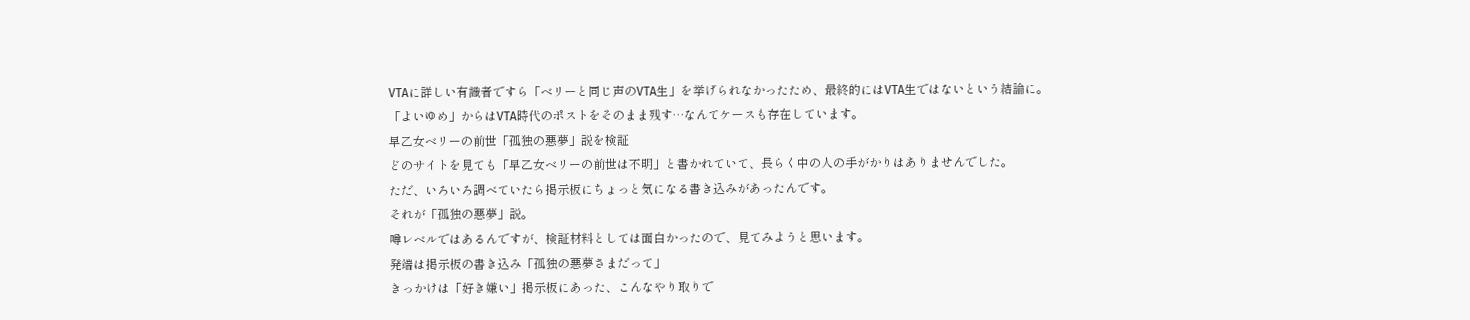VTAに詳しい有識者ですら「ベリーと同じ声のVTA生」を挙げられなかったため、最終的にはVTA生ではないという結論に。
「よいゆめ」からはVTA時代のポストをそのまま残す…なんてケースも存在しています。
早乙女ベリーの前世「孤独の悪夢」説を検証
どのサイトを見ても「早乙女ベリーの前世は不明」と書かれていて、長らく中の人の手がかりはありませんでした。
ただ、いろいろ調べていたら掲示板にちょっと気になる書き込みがあったんです。
それが「孤独の悪夢」説。
噂レベルではあるんですが、検証材料としては面白かったので、見てみようと思います。
発端は掲示板の書き込み「孤独の悪夢さまだって」
きっかけは「好き嫌い」掲示板にあった、こんなやり取りで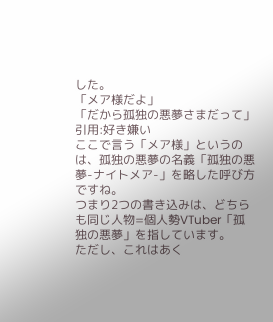した。
「メア様だよ」
「だから孤独の悪夢さまだって」
引用:好き嫌い
ここで言う「メア様」というのは、孤独の悪夢の名義「孤独の悪夢-ナイトメア-」を略した呼び方ですね。
つまり2つの書き込みは、どちらも同じ人物=個人勢VTuber「孤独の悪夢」を指しています。
ただし、これはあく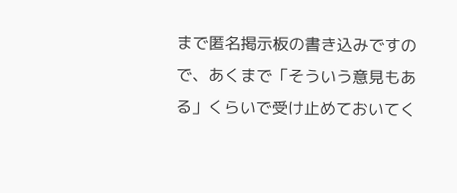まで匿名掲示板の書き込みですので、あくまで「そういう意見もある」くらいで受け止めておいてく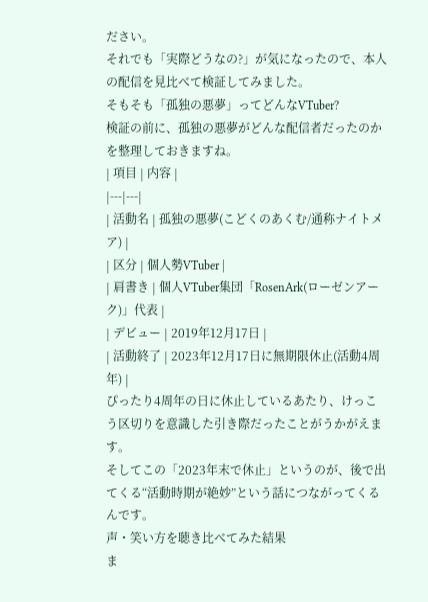ださい。
それでも「実際どうなの?」が気になったので、本人の配信を見比べて検証してみました。
そもそも「孤独の悪夢」ってどんなVTuber?
検証の前に、孤独の悪夢がどんな配信者だったのかを整理しておきますね。
| 項目 | 内容 |
|---|---|
| 活動名 | 孤独の悪夢(こどくのあくむ/通称ナイトメア) |
| 区分 | 個人勢VTuber |
| 肩書き | 個人VTuber集団「RosenArk(ローゼンアーク)」代表 |
| デビュー | 2019年12月17日 |
| 活動終了 | 2023年12月17日に無期限休止(活動4周年) |
ぴったり4周年の日に休止しているあたり、けっこう区切りを意識した引き際だったことがうかがえます。
そしてこの「2023年末で休止」というのが、後で出てくる“活動時期が絶妙”という話につながってくるんです。
声・笑い方を聴き比べてみた結果
ま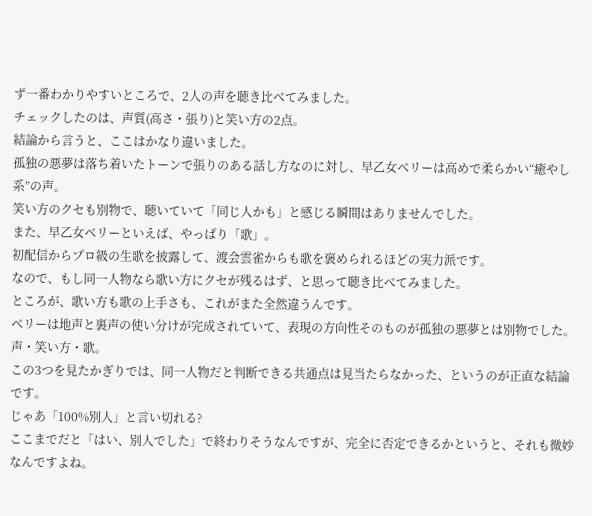ず一番わかりやすいところで、2人の声を聴き比べてみました。
チェックしたのは、声質(高さ・張り)と笑い方の2点。
結論から言うと、ここはかなり違いました。
孤独の悪夢は落ち着いたトーンで張りのある話し方なのに対し、早乙女ベリーは高めで柔らかい“癒やし系”の声。
笑い方のクセも別物で、聴いていて「同じ人かも」と感じる瞬間はありませんでした。
また、早乙女ベリーといえば、やっぱり「歌」。
初配信からプロ級の生歌を披露して、渡会雲雀からも歌を褒められるほどの実力派です。
なので、もし同一人物なら歌い方にクセが残るはず、と思って聴き比べてみました。
ところが、歌い方も歌の上手さも、これがまた全然違うんです。
ベリーは地声と裏声の使い分けが完成されていて、表現の方向性そのものが孤独の悪夢とは別物でした。
声・笑い方・歌。
この3つを見たかぎりでは、同一人物だと判断できる共通点は見当たらなかった、というのが正直な結論です。
じゃあ「100%別人」と言い切れる?
ここまでだと「はい、別人でした」で終わりそうなんですが、完全に否定できるかというと、それも微妙なんですよね。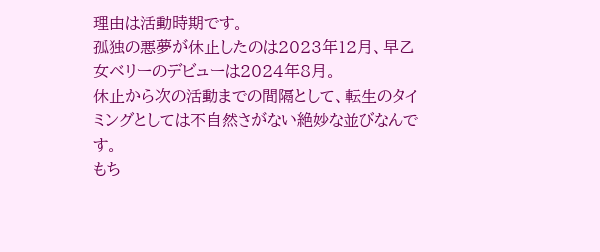理由は活動時期です。
孤独の悪夢が休止したのは2023年12月、早乙女ベリーのデビューは2024年8月。
休止から次の活動までの間隔として、転生のタイミングとしては不自然さがない絶妙な並びなんです。
もち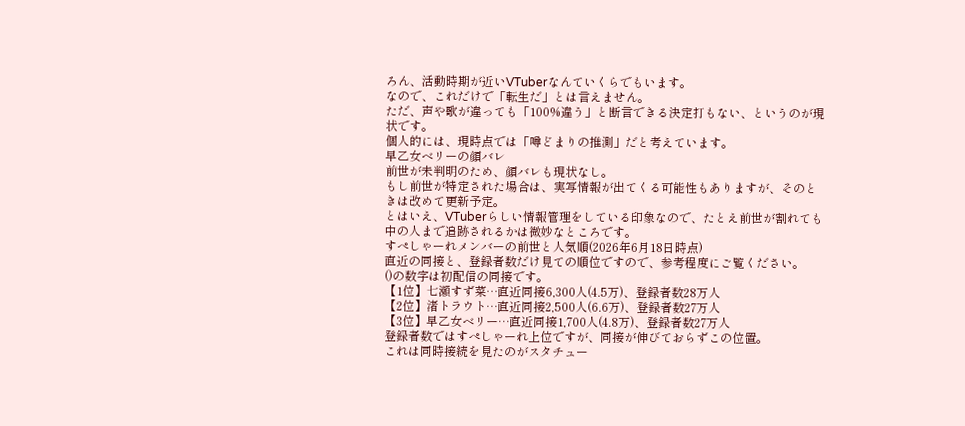ろん、活動時期が近いVTuberなんていくらでもいます。
なので、これだけで「転生だ」とは言えません。
ただ、声や歌が違っても「100%違う」と断言できる決定打もない、というのが現状です。
個人的には、現時点では「噂どまりの推測」だと考えています。
早乙女ベリーの顔バレ
前世が未判明のため、顔バレも現状なし。
もし前世が特定された場合は、実写情報が出てくる可能性もありますが、そのときは改めて更新予定。
とはいえ、VTuberらしい情報管理をしている印象なので、たとえ前世が割れても中の人まで追跡されるかは微妙なところです。
すぺしゃーれメンバーの前世と人気順(2026年6月18日時点)
直近の同接と、登録者数だけ見ての順位ですので、参考程度にご覧ください。
()の数字は初配信の同接です。
【1位】七瀬すず菜…直近同接6,300人(4.5万)、登録者数28万人
【2位】渚トラウト…直近同接2,500人(6.6万)、登録者数27万人
【3位】早乙女ベリー…直近同接1,700人(4.8万)、登録者数27万人
登録者数ではすぺしゃーれ上位ですが、同接が伸びておらずこの位置。
これは同時接続を見たのがスタチュー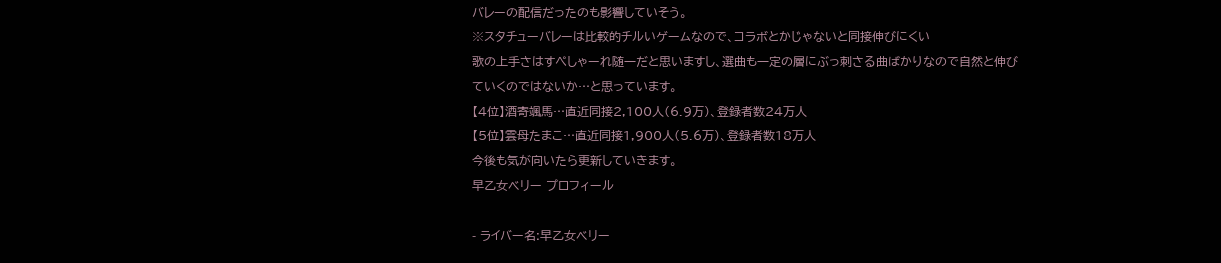バレーの配信だったのも影響していそう。
※スタチューバレーは比較的チルいゲームなので、コラボとかじゃないと同接伸びにくい
歌の上手さはすぺしゃーれ随一だと思いますし、選曲も一定の層にぶっ刺さる曲ばかりなので自然と伸びていくのではないか…と思っています。
【4位】酒寄颯馬…直近同接2,100人(6.9万)、登録者数24万人
【5位】雲母たまこ…直近同接1,900人(5.6万)、登録者数18万人
今後も気が向いたら更新していきます。
早乙女ベリー プロフィール

- ライバー名:早乙女ベリー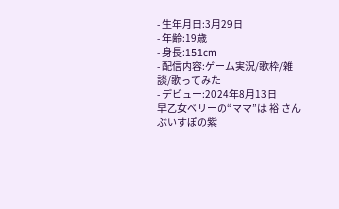- 生年月日:3月29日
- 年齢:19歳
- 身長:151cm
- 配信内容:ゲーム実況/歌枠/雑談/歌ってみた
- デビュー:2024年8月13日
早乙女ベリーの“ママ”は 裕 さん
ぶいすぽの紫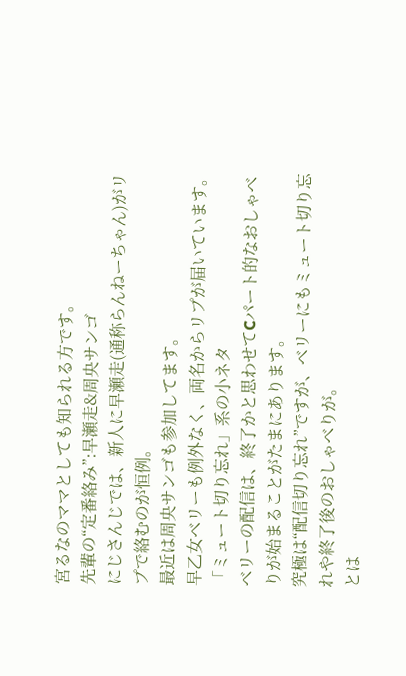宮るなのママとしても知られる方です。
先輩の“定番絡み”:早瀬走&周央サンゴ
にじさんじでは、新人に早瀬走(通称らんねーちゃん)がリプで絡むのが恒例。
最近は周央サンゴも参加してます。
早乙女ベリーも例外なく、両名からリプが届いています。
「ミュート切り忘れ」系の小ネタ
ベリーの配信は、終了かと思わせてCパート的なおしゃべりが始まることがたまにあります。
究極は“配信切り忘れ”ですが、ベリーにもミュート切り忘れや終了後のおしゃべりが。
とは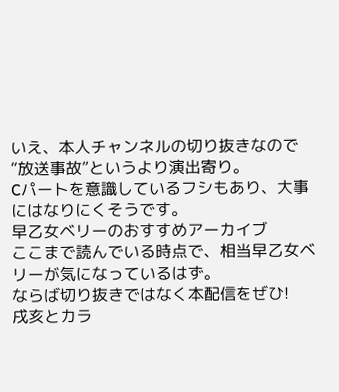いえ、本人チャンネルの切り抜きなので“放送事故”というより演出寄り。
Cパートを意識しているフシもあり、大事にはなりにくそうです。
早乙女ベリーのおすすめアーカイブ
ここまで読んでいる時点で、相当早乙女ベリーが気になっているはず。
ならば切り抜きではなく本配信をぜひ!
戌亥とカラ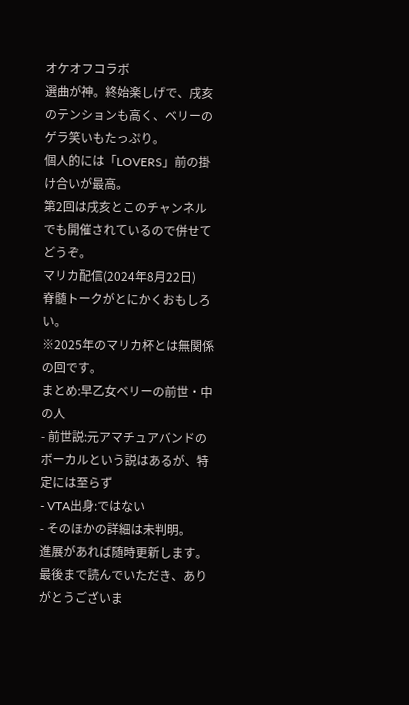オケオフコラボ
選曲が神。終始楽しげで、戌亥のテンションも高く、ベリーのゲラ笑いもたっぷり。
個人的には「LOVERS」前の掛け合いが最高。
第2回は戌亥とこのチャンネルでも開催されているので併せてどうぞ。
マリカ配信(2024年8月22日)
脊髄トークがとにかくおもしろい。
※2025年のマリカ杯とは無関係の回です。
まとめ:早乙女ベリーの前世・中の人
- 前世説:元アマチュアバンドのボーカルという説はあるが、特定には至らず
- VTA出身:ではない
- そのほかの詳細は未判明。
進展があれば随時更新します。
最後まで読んでいただき、ありがとうございま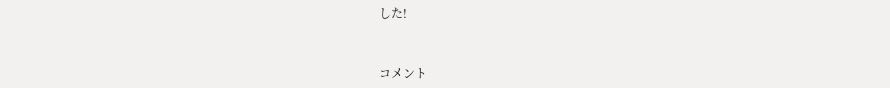した!


コメント